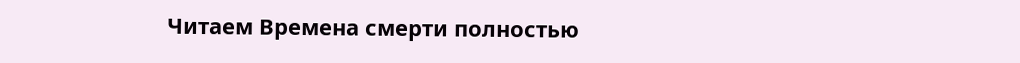Читаем Времена смерти полностью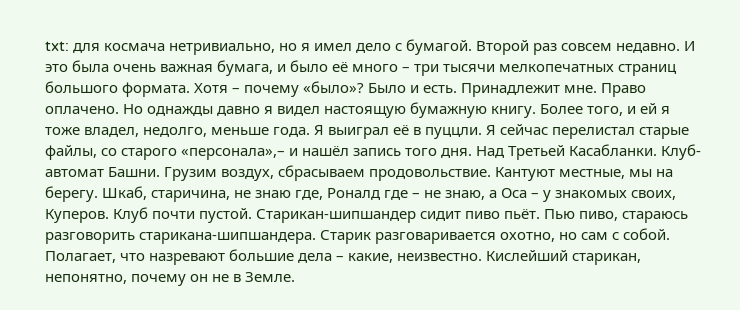txt: для космача нетривиально, но я имел дело с бумагой. Второй раз совсем недавно. И это была очень важная бумага, и было её много – три тысячи мелкопечатных страниц большого формата. Хотя – почему «было»? Было и есть. Принадлежит мне. Право оплачено. Но однажды давно я видел настоящую бумажную книгу. Более того, и ей я тоже владел, недолго, меньше года. Я выиграл её в пуццли. Я сейчас перелистал старые файлы, со старого «персонала»,– и нашёл запись того дня. Над Третьей Касабланки. Клуб-автомат Башни. Грузим воздух, сбрасываем продовольствие. Кантуют местные, мы на берегу. Шкаб, старичина, не знаю где, Роналд где – не знаю, а Оса – у знакомых своих, Куперов. Клуб почти пустой. Старикан-шипшандер сидит пиво пьёт. Пью пиво, стараюсь разговорить старикана-шипшандера. Старик разговаривается охотно, но сам с собой. Полагает, что назревают большие дела – какие, неизвестно. Кислейший старикан, непонятно, почему он не в Земле.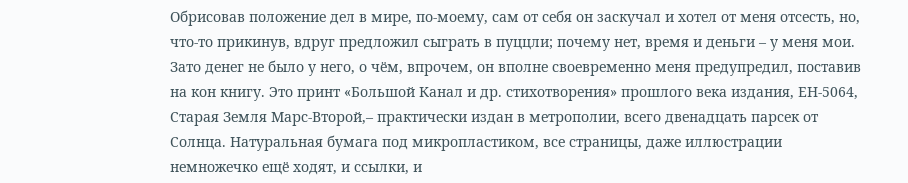Обрисовав положение дел в мире, по-моему, сам от себя он заскучал и хотел от меня отсесть, но, что-то прикинув, вдруг предложил сыграть в пуццли; почему нет, время и деньги – у меня мои. Зато денег не было у него, о чём, впрочем, он вполне своевременно меня предупредил, поставив на кон книгу. Это принт «Большой Канал и др. стихотворения» прошлого века издания, ЕН-5064, Старая Земля Марс-Второй,– практически издан в метрополии, всего двенадцать парсек от Солнца. Натуральная бумага под микропластиком, все страницы, даже иллюстрации немножечко ещё ходят, и ссылки, и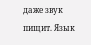даже звук пищит. Язык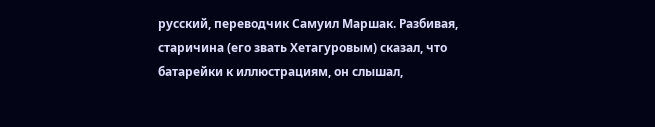русский, переводчик Самуил Маршак. Разбивая, старичина (его звать Хетагуровым) сказал, что батарейки к иллюстрациям, он слышал,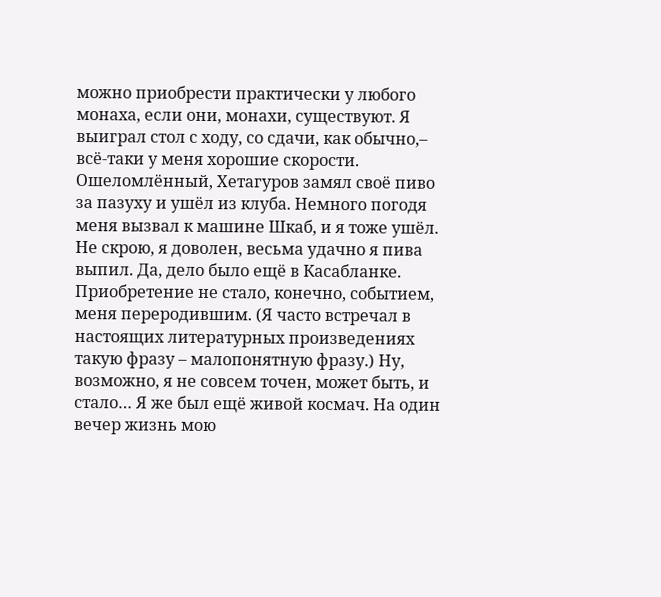можно приобрести практически у любого монаха, если они, монахи, существуют. Я выиграл стол с ходу, со сдачи, как обычно,– всё-таки у меня хорошие скорости. Ошеломлённый, Хетагуров замял своё пиво за пазуху и ушёл из клуба. Немного погодя меня вызвал к машине Шкаб, и я тоже ушёл. Не скрою, я доволен, весьма удачно я пива выпил. Да, дело было ещё в Касабланке. Приобретение не стало, конечно, событием, меня переродившим. (Я часто встречал в настоящих литературных произведениях такую фразу – малопонятную фразу.) Ну, возможно, я не совсем точен, может быть, и стало… Я же был ещё живой космач. На один вечер жизнь мою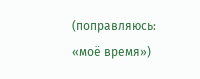(поправляюсь: «моё время»)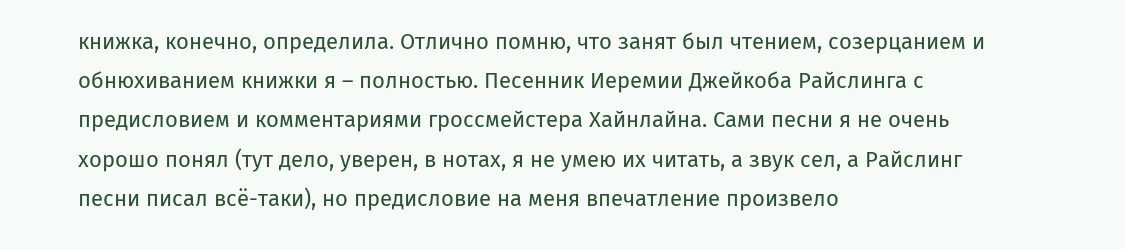книжка, конечно, определила. Отлично помню, что занят был чтением, созерцанием и обнюхиванием книжки я – полностью. Песенник Иеремии Джейкоба Райслинга с предисловием и комментариями гроссмейстера Хайнлайна. Сами песни я не очень хорошо понял (тут дело, уверен, в нотах, я не умею их читать, а звук сел, а Райслинг песни писал всё-таки), но предисловие на меня впечатление произвело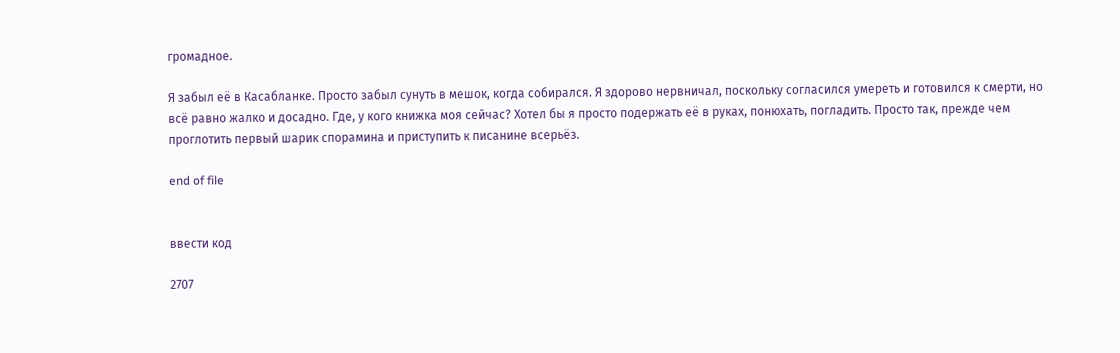громадное.

Я забыл её в Касабланке. Просто забыл сунуть в мешок, когда собирался. Я здорово нервничал, поскольку согласился умереть и готовился к смерти, но всё равно жалко и досадно. Где, у кого книжка моя сейчас? Хотел бы я просто подержать её в руках, понюхать, погладить. Просто так, прежде чем проглотить первый шарик спорамина и приступить к писанине всерьёз.

end of file


ввести код

2707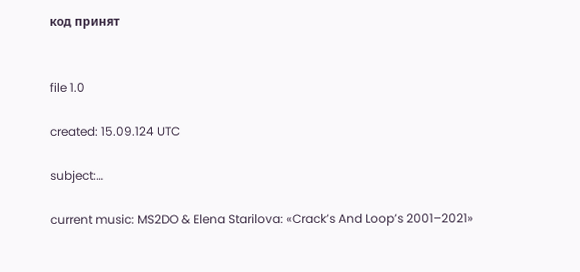код принят


file 1.0

created: 15.09.124 UTC

subject:…

current music: MS2DO & Elena Starilova: «Crack’s And Loop’s 2001–2021»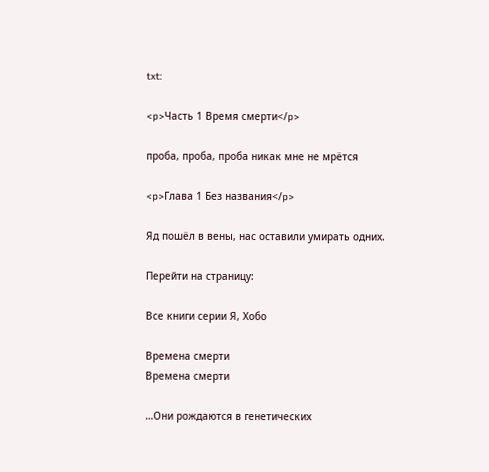txt:

<p>Часть 1 Время смерти</p>

проба, проба, проба никак мне не мрётся

<p>Глава 1 Без названия</p>

Яд пошёл в вены, нас оставили умирать одних.

Перейти на страницу:

Все книги серии Я, Хобо

Времена смерти
Времена смерти

…Они рождаются в генетических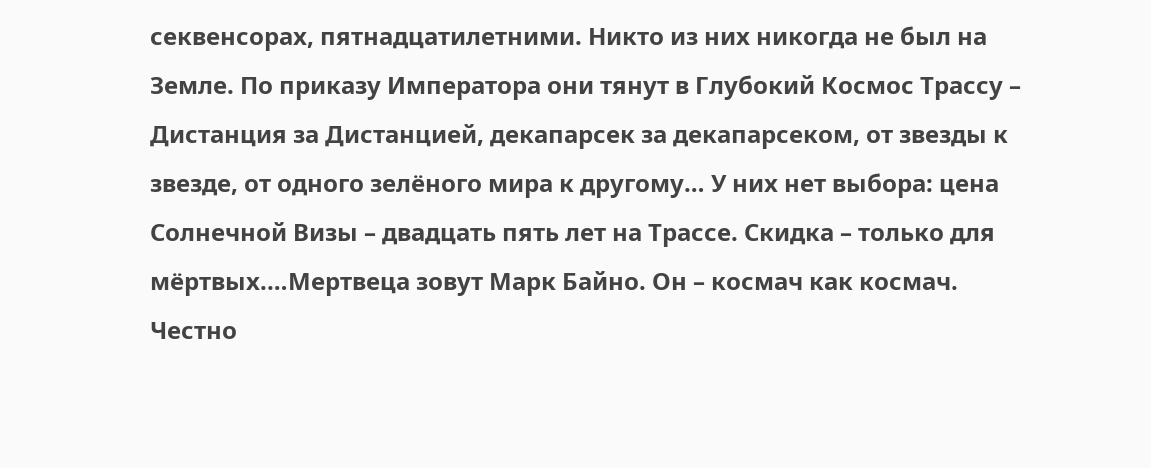секвенсорах, пятнадцатилетними. Никто из них никогда не был на Земле. По приказу Императора они тянут в Глубокий Космос Трассу – Дистанция за Дистанцией, декапарсек за декапарсеком, от звезды к звезде, от одного зелёного мира к другому… У них нет выбора: цена Солнечной Визы – двадцать пять лет на Трассе. Скидка – только для мёртвых.…Мертвеца зовут Марк Байно. Он – космач как космач. Честно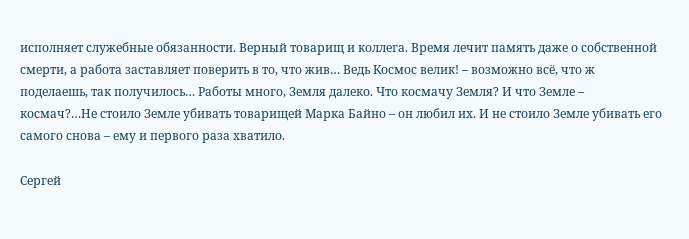исполняет служебные обязанности. Верный товарищ и коллега. Время лечит память даже о собственной смерти, а работа заставляет поверить в то, что жив… Ведь Космос велик! – возможно всё, что ж поделаешь, так получилось… Работы много, Земля далеко. Что космачу Земля? И что Земле – космач?…Не стоило Земле убивать товарищей Марка Байно – он любил их. И не стоило Земле убивать его самого снова – ему и первого раза хватило.

Сергей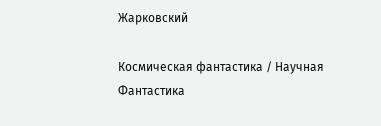Жарковский

Космическая фантастика / Научная Фантастика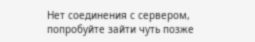Нет соединения с сервером, попробуйте зайти чуть позже